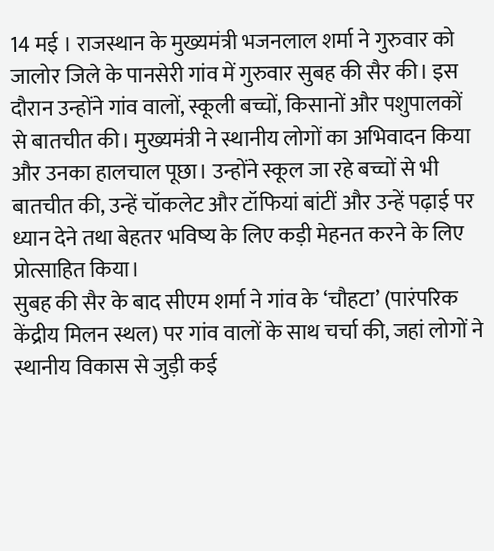14 मई । राजस्थान के मुख्यमंत्री भजनलाल शर्मा ने गुरुवार को जालोर जिले के पानसेरी गांव में गुरुवार सुबह की सैर की। इस दौरान उन्होंने गांव वालों, स्कूली बच्चों, किसानों और पशुपालकों से बातचीत की। मुख्यमंत्री ने स्थानीय लोगों का अभिवादन किया और उनका हालचाल पूछा। उन्होंने स्कूल जा रहे बच्चों से भी बातचीत की, उन्हें चॉकलेट और टॉफियां बांटीं और उन्हें पढ़ाई पर ध्यान देने तथा बेहतर भविष्य के लिए कड़ी मेहनत करने के लिए प्रोत्साहित किया।
सुबह की सैर के बाद सीएम शर्मा ने गांव के ‘चौहटा’ (पारंपरिक केंद्रीय मिलन स्थल) पर गांव वालों के साथ चर्चा की, जहां लोगों ने स्थानीय विकास से जुड़ी कई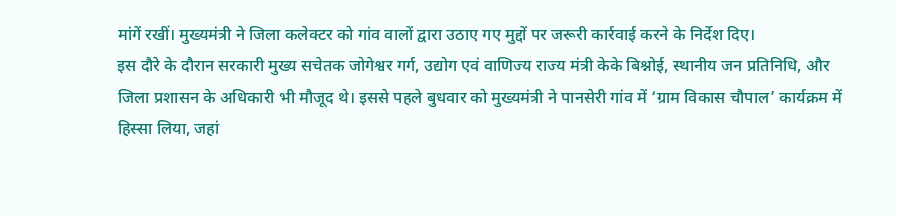मांगें रखीं। मुख्यमंत्री ने जिला कलेक्टर को गांव वालों द्वारा उठाए गए मुद्दों पर जरूरी कार्रवाई करने के निर्देश दिए।
इस दौरे के दौरान सरकारी मुख्य सचेतक जोगेश्वर गर्ग, उद्योग एवं वाणिज्य राज्य मंत्री केके बिश्नोई, स्थानीय जन प्रतिनिधि, और जिला प्रशासन के अधिकारी भी मौजूद थे। इससे पहले बुधवार को मुख्यमंत्री ने पानसेरी गांव में ‘ग्राम विकास चौपाल’ कार्यक्रम में हिस्सा लिया, जहां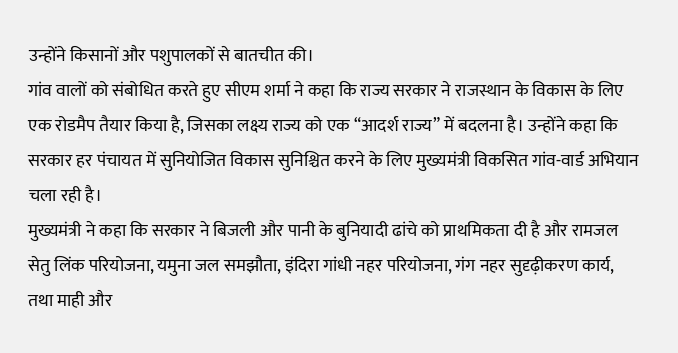उन्होंने किसानों और पशुपालकों से बातचीत की।
गांव वालों को संबोधित करते हुए सीएम शर्मा ने कहा कि राज्य सरकार ने राजस्थान के विकास के लिए एक रोडमैप तैयार किया है, जिसका लक्ष्य राज्य को एक “आदर्श राज्य” में बदलना है। उन्होंने कहा कि सरकार हर पंचायत में सुनियोजित विकास सुनिश्चित करने के लिए मुख्यमंत्री विकसित गांव-वार्ड अभियान चला रही है।
मुख्यमंत्री ने कहा कि सरकार ने बिजली और पानी के बुनियादी ढांचे को प्राथमिकता दी है और रामजल सेतु लिंक परियोजना, यमुना जल समझौता, इंदिरा गांधी नहर परियोजना, गंग नहर सुदृढ़ीकरण कार्य, तथा माही और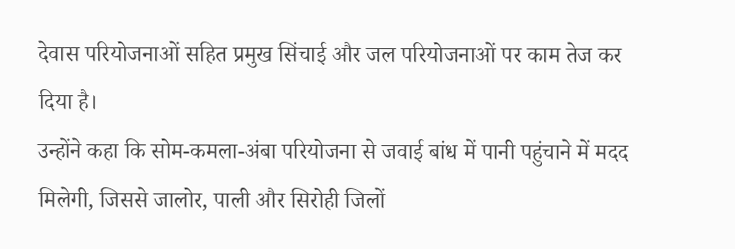देवास परियोजनाओं सहित प्रमुख सिंचाई और जल परियोजनाओं पर काम तेज कर दिया है।
उन्होंने कहा कि सोम-कमला-अंबा परियोजना से जवाई बांध में पानी पहुंचाने में मदद मिलेगी, जिससे जालोर, पाली और सिरोही जिलों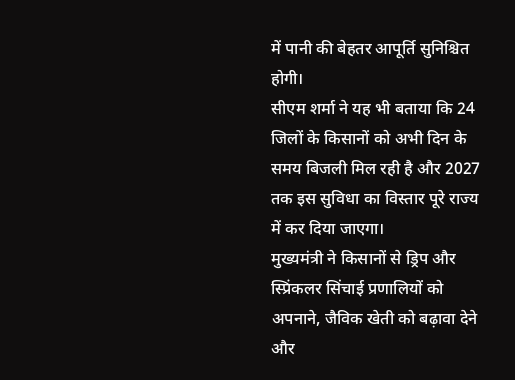में पानी की बेहतर आपूर्ति सुनिश्चित होगी।
सीएम शर्मा ने यह भी बताया कि 24 जिलों के किसानों को अभी दिन के समय बिजली मिल रही है और 2027 तक इस सुविधा का विस्तार पूरे राज्य में कर दिया जाएगा।
मुख्यमंत्री ने किसानों से ड्रिप और स्प्रिंकलर सिंचाई प्रणालियों को अपनाने, जैविक खेती को बढ़ावा देने और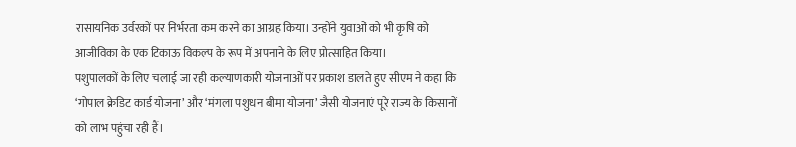रासायनिक उर्वरकों पर निर्भरता कम करने का आग्रह किया। उन्होंने युवाओं को भी कृषि को आजीविका के एक टिकाऊ विकल्प के रूप में अपनाने के लिए प्रोत्साहित किया।
पशुपालकों के लिए चलाई जा रही कल्याणकारी योजनाओं पर प्रकाश डालते हुए सीएम ने कहा कि ‘गोपाल क्रेडिट कार्ड योजना’ और ‘मंगला पशुधन बीमा योजना’ जैसी योजनाएं पूरे राज्य के किसानों को लाभ पहुंचा रही हैं।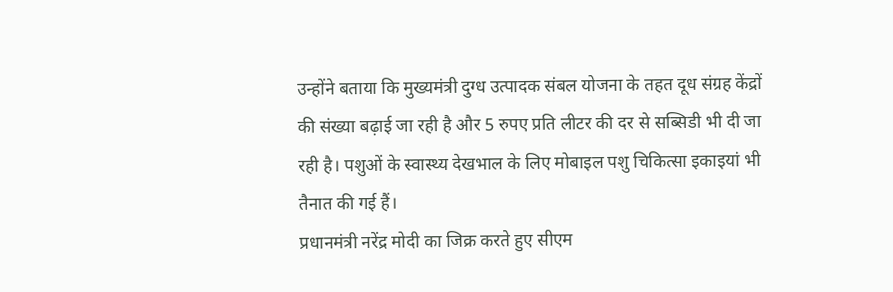उन्होंने बताया कि मुख्यमंत्री दुग्ध उत्पादक संबल योजना के तहत दूध संग्रह केंद्रों की संख्या बढ़ाई जा रही है और 5 रुपए प्रति लीटर की दर से सब्सिडी भी दी जा रही है। पशुओं के स्वास्थ्य देखभाल के लिए मोबाइल पशु चिकित्सा इकाइयां भी तैनात की गई हैं।
प्रधानमंत्री नरेंद्र मोदी का जिक्र करते हुए सीएम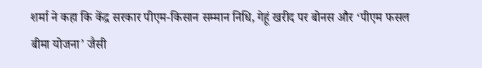शर्मा ने कहा कि केंद्र सरकार पीएम-किसान सम्मान निधि, गेहूं खरीद पर बोनस और ‘पीएम फसल बीमा योजना’ जैसी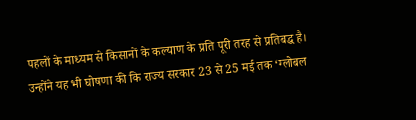पहलों के माध्यम से किसानों के कल्याण के प्रति पूरी तरह से प्रतिबद्ध है।
उन्होंने यह भी घोषणा की कि राज्य सरकार 23 से 25 मई तक ‘ग्लोबल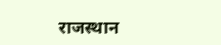राजस्थान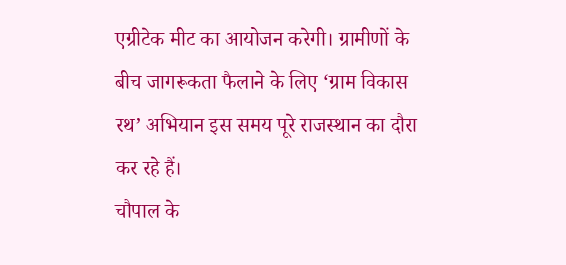एग्रीटेक मीट का आयोजन करेगी। ग्रामीणों के बीच जागरूकता फैलाने के लिए ‘ग्राम विकास रथ’ अभियान इस समय पूरे राजस्थान का दौरा कर रहे हैं।
चौपाल के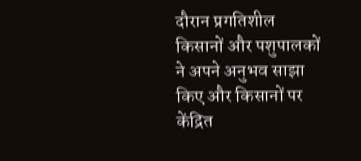दौरान प्रगतिशील किसानों और पशुपालकों ने अपने अनुभव साझा किए और किसानों पर केंद्रित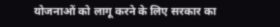योजनाओं को लागू करने के लिए सरकार का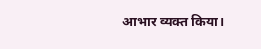आभार व्यक्त किया।